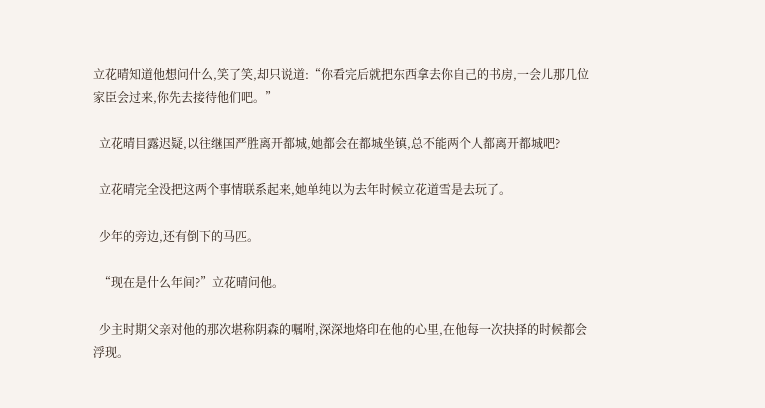立花晴知道他想问什么,笑了笑,却只说道:“你看完后就把东西拿去你自己的书房,一会儿那几位家臣会过来,你先去接待他们吧。”

  立花晴目露迟疑,以往继国严胜离开都城,她都会在都城坐镇,总不能两个人都离开都城吧?

  立花晴完全没把这两个事情联系起来,她单纯以为去年时候立花道雪是去玩了。

  少年的旁边,还有倒下的马匹。

  “现在是什么年间?”立花晴问他。

  少主时期父亲对他的那次堪称阴森的嘱咐,深深地烙印在他的心里,在他每一次抉择的时候都会浮现。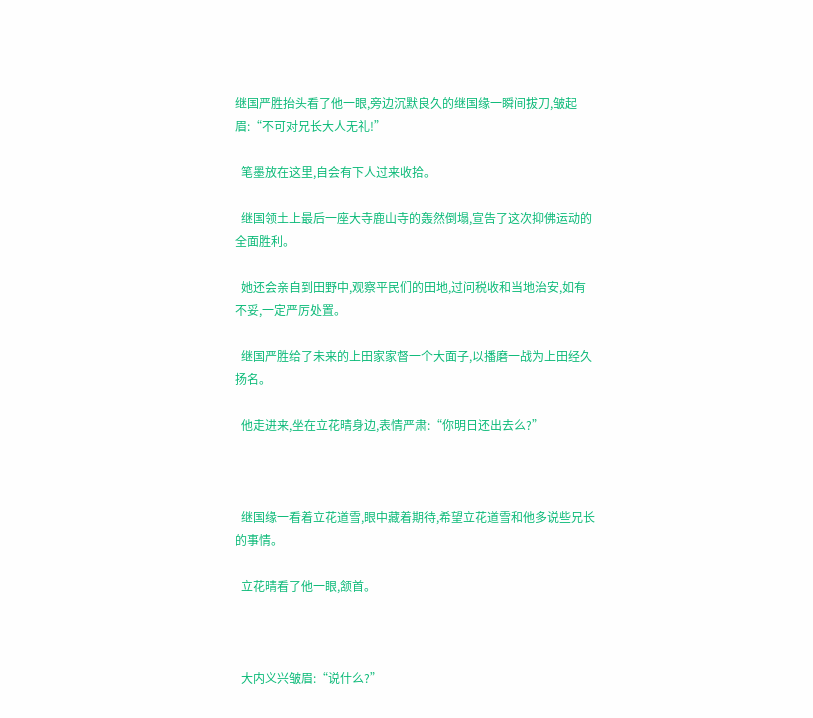继国严胜抬头看了他一眼,旁边沉默良久的继国缘一瞬间拔刀,皱起眉:“不可对兄长大人无礼!”

  笔墨放在这里,自会有下人过来收拾。

  继国领土上最后一座大寺鹿山寺的轰然倒塌,宣告了这次抑佛运动的全面胜利。

  她还会亲自到田野中,观察平民们的田地,过问税收和当地治安,如有不妥,一定严厉处置。

  继国严胜给了未来的上田家家督一个大面子,以播磨一战为上田经久扬名。

  他走进来,坐在立花晴身边,表情严肃:“你明日还出去么?”



  继国缘一看着立花道雪,眼中藏着期待,希望立花道雪和他多说些兄长的事情。

  立花晴看了他一眼,颔首。



  大内义兴皱眉:“说什么?”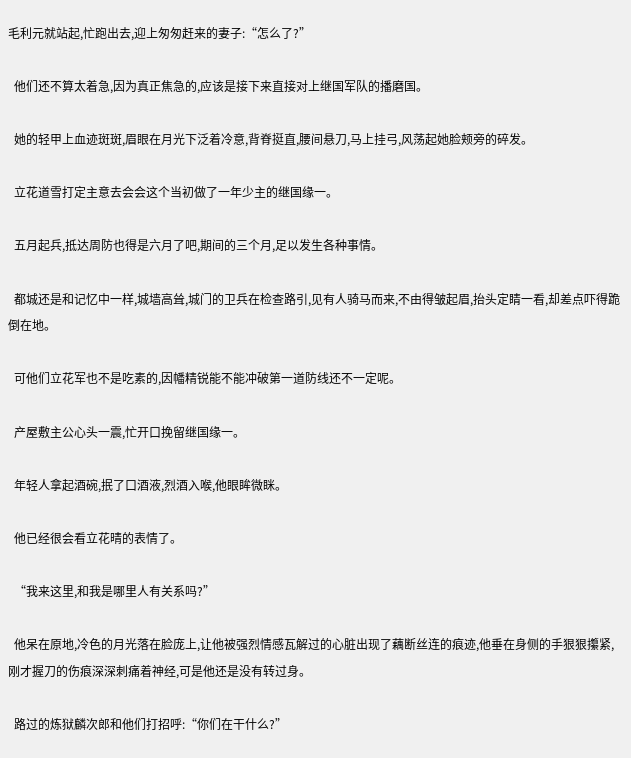毛利元就站起,忙跑出去,迎上匆匆赶来的妻子:“怎么了?”

  他们还不算太着急,因为真正焦急的,应该是接下来直接对上继国军队的播磨国。

  她的轻甲上血迹斑斑,眉眼在月光下泛着冷意,背脊挺直,腰间悬刀,马上挂弓,风荡起她脸颊旁的碎发。

  立花道雪打定主意去会会这个当初做了一年少主的继国缘一。

  五月起兵,抵达周防也得是六月了吧,期间的三个月,足以发生各种事情。

  都城还是和记忆中一样,城墙高耸,城门的卫兵在检查路引,见有人骑马而来,不由得皱起眉,抬头定睛一看,却差点吓得跪倒在地。

  可他们立花军也不是吃素的,因幡精锐能不能冲破第一道防线还不一定呢。

  产屋敷主公心头一震,忙开口挽留继国缘一。

  年轻人拿起酒碗,抿了口酒液,烈酒入喉,他眼眸微眯。

  他已经很会看立花晴的表情了。

  “我来这里,和我是哪里人有关系吗?”

  他呆在原地,冷色的月光落在脸庞上,让他被强烈情感瓦解过的心脏出现了藕断丝连的痕迹,他垂在身侧的手狠狠攥紧,刚才握刀的伤痕深深刺痛着神经,可是他还是没有转过身。

  路过的炼狱麟次郎和他们打招呼:“你们在干什么?”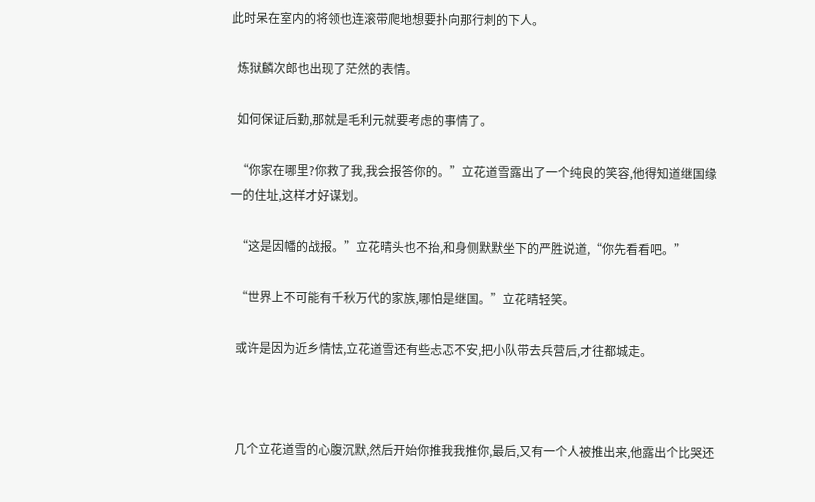此时呆在室内的将领也连滚带爬地想要扑向那行刺的下人。

  炼狱麟次郎也出现了茫然的表情。

  如何保证后勤,那就是毛利元就要考虑的事情了。

  “你家在哪里?你救了我,我会报答你的。”立花道雪露出了一个纯良的笑容,他得知道继国缘一的住址,这样才好谋划。

  “这是因幡的战报。”立花晴头也不抬,和身侧默默坐下的严胜说道,“你先看看吧。”

  “世界上不可能有千秋万代的家族,哪怕是继国。”立花晴轻笑。

  或许是因为近乡情怯,立花道雪还有些忐忑不安,把小队带去兵营后,才往都城走。



  几个立花道雪的心腹沉默,然后开始你推我我推你,最后,又有一个人被推出来,他露出个比哭还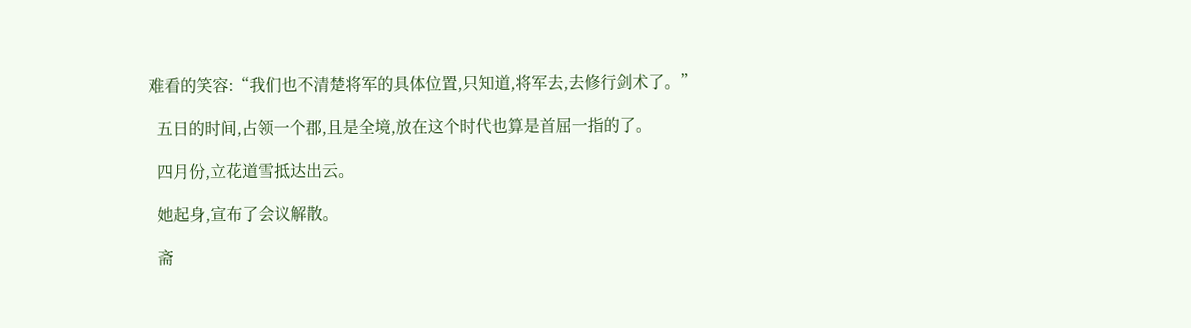难看的笑容:“我们也不清楚将军的具体位置,只知道,将军去,去修行剑术了。”

  五日的时间,占领一个郡,且是全境,放在这个时代也算是首屈一指的了。

  四月份,立花道雪抵达出云。

  她起身,宣布了会议解散。

  斋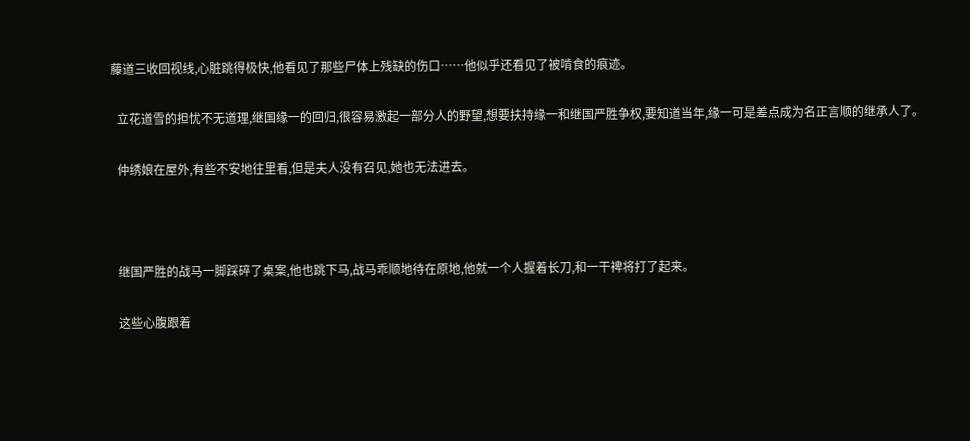藤道三收回视线,心脏跳得极快,他看见了那些尸体上残缺的伤口……他似乎还看见了被啃食的痕迹。

  立花道雪的担忧不无道理,继国缘一的回归,很容易激起一部分人的野望,想要扶持缘一和继国严胜争权,要知道当年,缘一可是差点成为名正言顺的继承人了。

  仲绣娘在屋外,有些不安地往里看,但是夫人没有召见,她也无法进去。



  继国严胜的战马一脚踩碎了桌案,他也跳下马,战马乖顺地待在原地,他就一个人握着长刀,和一干裨将打了起来。

  这些心腹跟着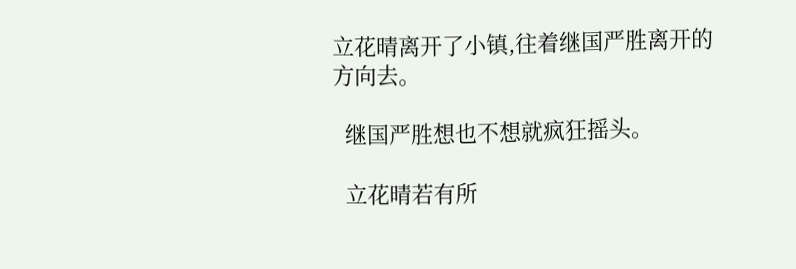立花晴离开了小镇,往着继国严胜离开的方向去。

  继国严胜想也不想就疯狂摇头。

  立花晴若有所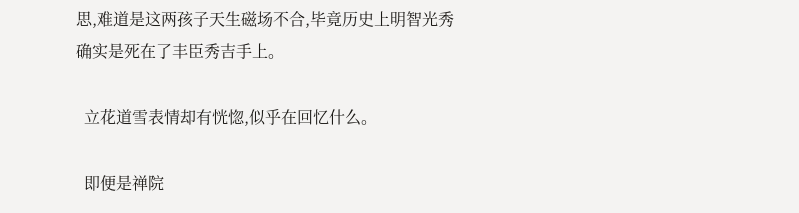思,难道是这两孩子天生磁场不合,毕竟历史上明智光秀确实是死在了丰臣秀吉手上。

  立花道雪表情却有恍惚,似乎在回忆什么。

  即便是禅院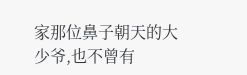家那位鼻子朝天的大少爷,也不曾有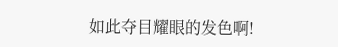如此夺目耀眼的发色啊!